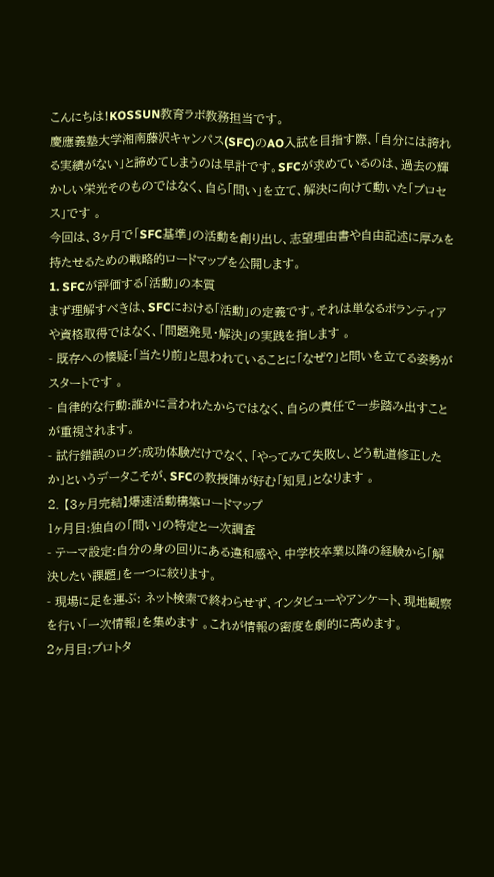こんにちは!KOSSUN教育ラボ教務担当です。
慶應義塾大学湘南藤沢キャンパス(SFC)のAO入試を目指す際、「自分には誇れる実績がない」と諦めてしまうのは早計です。SFCが求めているのは、過去の輝かしい栄光そのものではなく、自ら「問い」を立て、解決に向けて動いた「プロセス」です 。
今回は、3ヶ月で「SFC基準」の活動を創り出し、志望理由書や自由記述に厚みを持たせるための戦略的ロードマップを公開します。
1. SFCが評価する「活動」の本質
まず理解すべきは、SFCにおける「活動」の定義です。それは単なるボランティアや資格取得ではなく、「問題発見・解決」の実践を指します 。
- 既存への懐疑:「当たり前」と思われていることに「なぜ?」と問いを立てる姿勢がスタートです 。
- 自律的な行動:誰かに言われたからではなく、自らの責任で一歩踏み出すことが重視されます。
- 試行錯誤のログ:成功体験だけでなく、「やってみて失敗し、どう軌道修正したか」というデータこそが、SFCの教授陣が好む「知見」となります 。
2. 【3ヶ月完結】爆速活動構築ロードマップ
1ヶ月目:独自の「問い」の特定と一次調査
- テーマ設定:自分の身の回りにある違和感や、中学校卒業以降の経験から「解決したい課題」を一つに絞ります。
- 現場に足を運ぶ: ネット検索で終わらせず、インタビューやアンケート、現地観察を行い「一次情報」を集めます 。これが情報の密度を劇的に高めます。
2ヶ月目:プロトタ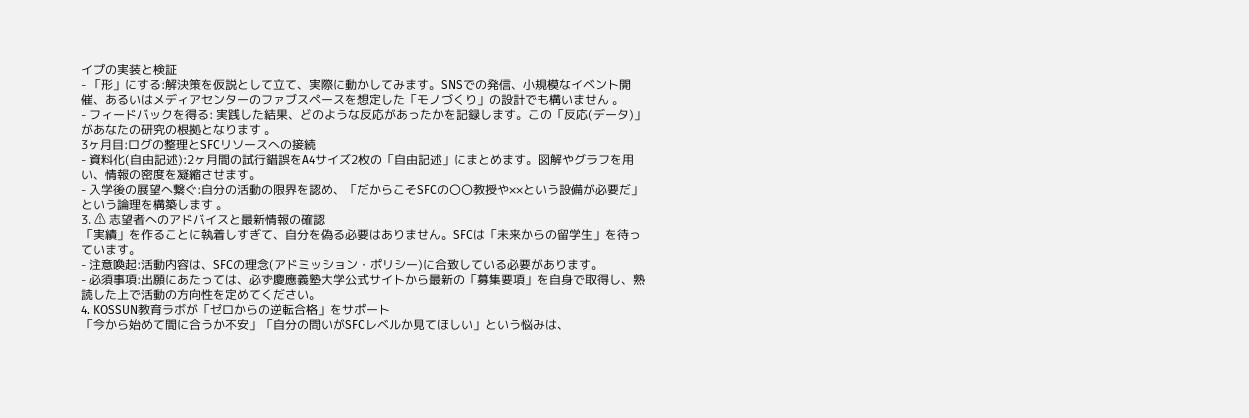イプの実装と検証
- 「形」にする:解決策を仮説として立て、実際に動かしてみます。SNSでの発信、小規模なイベント開催、あるいはメディアセンターのファブスペースを想定した「モノづくり」の設計でも構いません 。
- フィードバックを得る: 実践した結果、どのような反応があったかを記録します。この「反応(データ)」があなたの研究の根拠となります 。
3ヶ月目:ログの整理とSFCリソースへの接続
- 資料化(自由記述):2ヶ月間の試行錯誤をA4サイズ2枚の「自由記述」にまとめます。図解やグラフを用い、情報の密度を凝縮させます。
- 入学後の展望へ繋ぐ:自分の活動の限界を認め、「だからこそSFCの〇〇教授や××という設備が必要だ」という論理を構築します 。
3. ⚠ 志望者へのアドバイスと最新情報の確認
「実績」を作ることに執着しすぎて、自分を偽る必要はありません。SFCは「未来からの留学生」を待っています。
- 注意喚起:活動内容は、SFCの理念(アドミッション・ポリシー)に合致している必要があります。
- 必須事項:出願にあたっては、必ず慶應義塾大学公式サイトから最新の「募集要項」を自身で取得し、熟読した上で活動の方向性を定めてください。
4. KOSSUN教育ラボが「ゼロからの逆転合格」をサポート
「今から始めて間に合うか不安」「自分の問いがSFCレベルか見てほしい」という悩みは、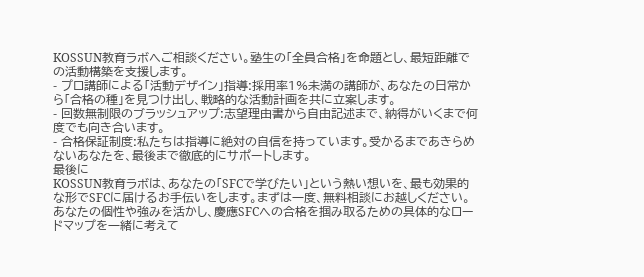KOSSUN教育ラボへご相談ください。塾生の「全員合格」を命題とし、最短距離での活動構築を支援します。
- プロ講師による「活動デザイン」指導:採用率1%未満の講師が、あなたの日常から「合格の種」を見つけ出し、戦略的な活動計画を共に立案します。
- 回数無制限のブラッシュアップ:志望理由書から自由記述まで、納得がいくまで何度でも向き合います。
- 合格保証制度:私たちは指導に絶対の自信を持っています。受かるまであきらめないあなたを、最後まで徹底的にサポートします。
最後に
KOSSUN教育ラボは、あなたの「SFCで学びたい」という熱い想いを、最も効果的な形でSFCに届けるお手伝いをします。まずは一度、無料相談にお越しください。あなたの個性や強みを活かし、慶應SFCへの合格を掴み取るための具体的なロードマップを一緒に考えて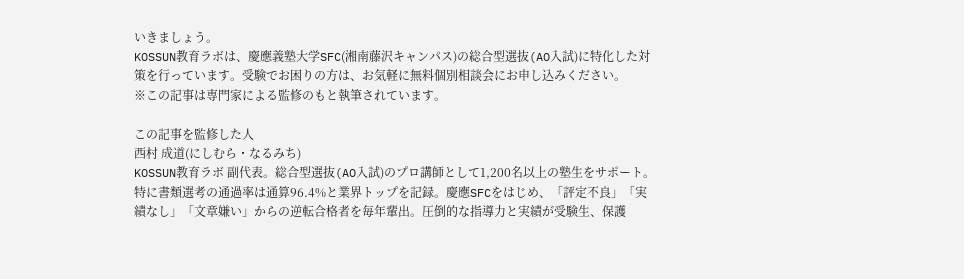いきましょう。
KOSSUN教育ラボは、慶應義塾大学SFC(湘南藤沢キャンパス)の総合型選抜(AO入試)に特化した対策を行っています。受験でお困りの方は、お気軽に無料個別相談会にお申し込みください。
※この記事は専門家による監修のもと執筆されています。

この記事を監修した人
西村 成道(にしむら・なるみち)
KOSSUN教育ラボ 副代表。総合型選抜(AO入試)のプロ講師として1,200名以上の塾生をサポート。特に書類選考の通過率は通算96.4%と業界トップを記録。慶應SFCをはじめ、「評定不良」「実績なし」「文章嫌い」からの逆転合格者を毎年輩出。圧倒的な指導力と実績が受験生、保護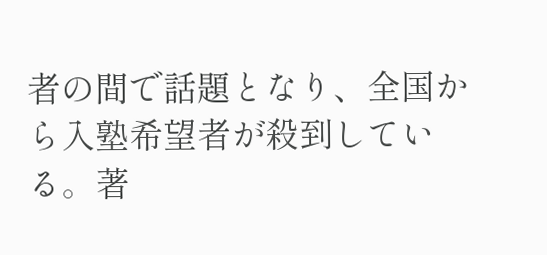者の間で話題となり、全国から入塾希望者が殺到している。著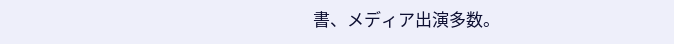書、メディア出演多数。